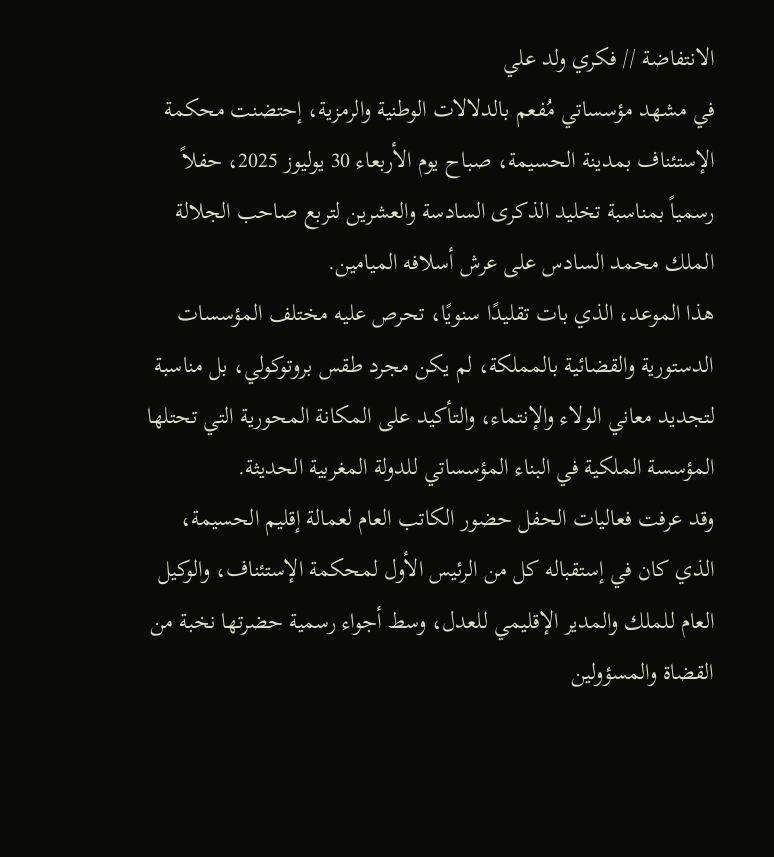الانتفاضة // فكري ولد علي
في مشهد مؤسساتي مُفعم بالدلالات الوطنية والرمزية، إحتضنت محكمة الإستئناف بمدينة الحسيمة، صباح يوم الأربعاء 30 يوليوز 2025، حفلاً رسمياً بمناسبة تخليد الذكرى السادسة والعشرين لتربع صاحب الجلالة الملك محمد السادس على عرش أسلافه الميامين.
هذا الموعد، الذي بات تقليدًا سنويًا، تحرص عليه مختلف المؤسسات الدستورية والقضائية بالمملكة، لم يكن مجرد طقس بروتوكولي، بل مناسبة لتجديد معاني الولاء والإنتماء، والتأكيد على المكانة المحورية التي تحتلها المؤسسة الملكية في البناء المؤسساتي للدولة المغربية الحديثة.
وقد عرفت فعاليات الحفل حضور الكاتب العام لعمالة إقليم الحسيمة، الذي كان في إستقباله كل من الرئيس الأول لمحكمة الإستئناف، والوكيل العام للملك والمدير الإقليمي للعدل، وسط أجواء رسمية حضرتها نخبة من القضاة والمسؤولين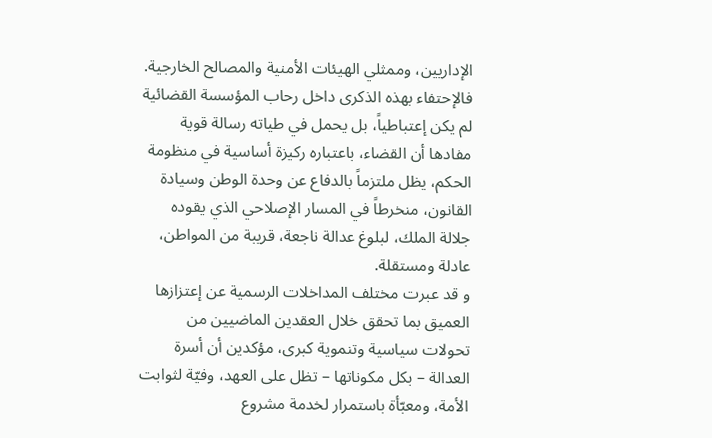الإداريين، وممثلي الهيئات الأمنية والمصالح الخارجية.
فالإحتفاء بهذه الذكرى داخل رحاب المؤسسة القضائية لم يكن إعتباطياً، بل يحمل في طياته رسالة قوية مفادها أن القضاء، باعتباره ركيزة أساسية في منظومة الحكم، يظل ملتزماً بالدفاع عن وحدة الوطن وسيادة القانون، منخرطاً في المسار الإصلاحي الذي يقوده جلالة الملك، لبلوغ عدالة ناجعة، قريبة من المواطن، عادلة ومستقلة.
و قد عبرت مختلف المداخلات الرسمية عن إعتزازها العميق بما تحقق خلال العقدين الماضيين من تحولات سياسية وتنموية كبرى، مؤكدين أن أسرة العدالة – بكل مكوناتها – تظل على العهد، وفيّة لثوابت الأمة، ومعبّأة باستمرار لخدمة مشروع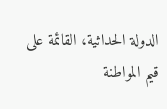الدولة الحداثية، القائمة على قيم المواطنة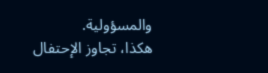والمسؤولية.
هكذا، تجاوز الإحتفال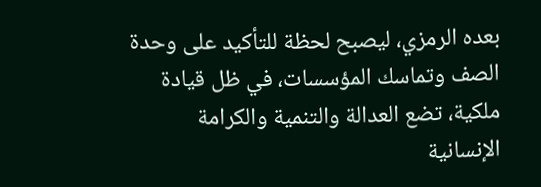بعده الرمزي، ليصبح لحظة للتأكيد على وحدة الصف وتماسك المؤسسات، في ظل قيادة ملكية، تضع العدالة والتنمية والكرامة الإنسانية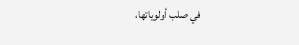في صلب أولوياتها،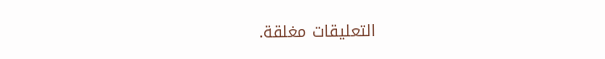التعليقات مغلقة.